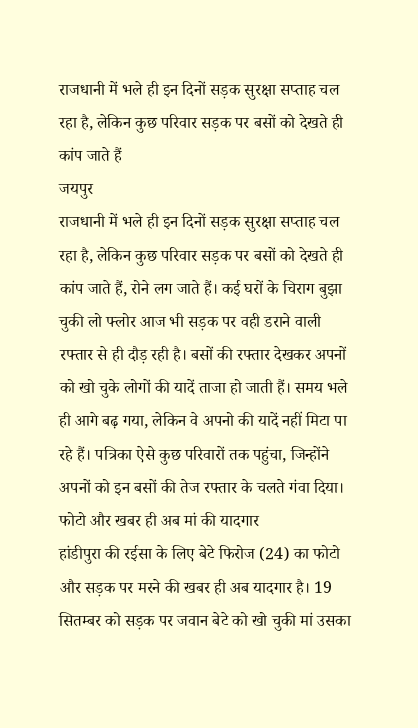राजधानी में भले ही इन दिनों सड़क सुरक्षा सप्ताह चल रहा है, लेकिन कुछ परिवार सड़क पर बसों को देखते ही कांप जाते हैं
जयपुर
राजधानी में भले ही इन दिनों सड़क सुरक्षा सप्ताह चल रहा है, लेकिन कुछ परिवार सड़क पर बसों को देखते ही कांप जाते हैं, रोने लग जाते हैं। कई घरों के चिराग बुझा चुकी लो फ्लोर आज भी सड़क पर वही डराने वाली रफ्तार से ही दौड़ रही है। बसों की रफ्तार देखकर अपनों को खो चुके लोगों की यादें ताजा हो जाती हैं। समय भले ही आगे बढ़ गया, लेकिन वे अपनो की यादें नहीं मिटा पा रहे हैं। पत्रिका ऐसे कुछ परिवारों तक पहुंचा, जिन्होंने अपनों को इन बसों की तेज रफ्तार के चलते गंवा दिया।
फोटो और खबर ही अब मां की यादगार
हांडीपुरा की रईसा के लिए बेटे फिरोज (24) का फोटो और सड़क पर मरने की खबर ही अब यादगार है। 19 सितम्बर को सड़क पर जवान बेटे को खो चुकी मां उसका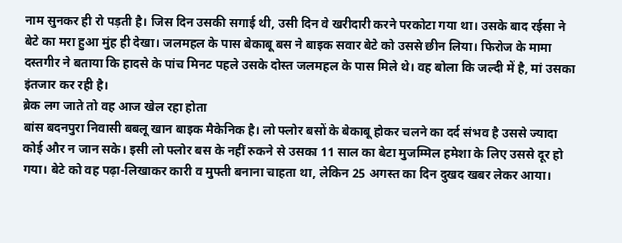नाम सुनकर ही रो पड़ती है। जिस दिन उसकी सगाई थी, उसी दिन वे खरीदारी करने परकोटा गया था। उसके बाद रईसा ने बेटे का मरा हुआ मुंह ही देखा। जलमहल के पास बेकाबू बस ने बाइक सवार बेटे को उससे छीन लिया। फिरोज के मामा दस्तगीर ने बताया कि हादसे के पांच मिनट पहले उसके दोस्त जलमहल के पास मिले थे। वह बोला कि जल्दी में है, मां उसका इंतजार कर रही है।
ब्रेक लग जाते तो वह आज खेल रहा होता
बांस बदनपुरा निवासी बबलू खान बाइक मैकेनिक है। लो फ्लोर बसों के बेकाबू होकर चलने का दर्द संभव है उससे ज्यादा कोई और न जान सके। इसी लो फ्लोर बस के नहीं रुकने से उसका 11 साल का बेटा मुजम्मिल हमेशा के लिए उससे दूर हो गया। बेटे को वह पढ़ा-लिखाकर कारी व मुफ्ती बनाना चाहता था, लेकिन 25 अगस्त का दिन दुखद खबर लेकर आया।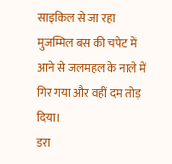साइकिल से जा रहा मुजम्मिल बस की चपेट में आने से जलमहल के नाले में गिर गया और वहीं दम तोड़ दिया।
डरा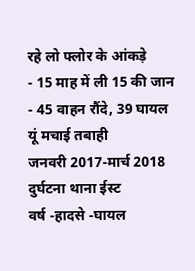रहे लो फ्लोर के आंकड़े
- 15 माह में ली 15 की जान
- 45 वाहन रौंदे, 39 घायल
यूं मचाई तबाही
जनवरी 2017-मार्च 2018
दुर्घटना थाना ईस्ट
वर्ष -हादसे -घायल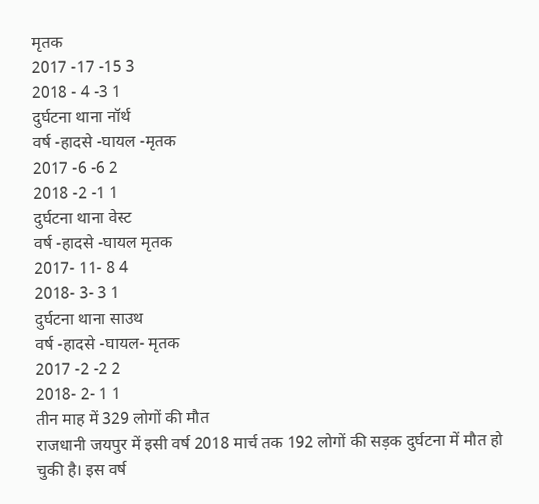मृतक
2017 -17 -15 3
2018 - 4 -3 1
दुर्घटना थाना नॉर्थ
वर्ष -हादसे -घायल -मृतक
2017 -6 -6 2
2018 -2 -1 1
दुर्घटना थाना वेस्ट
वर्ष -हादसे -घायल मृतक
2017- 11- 8 4
2018- 3- 3 1
दुर्घटना थाना साउथ
वर्ष -हादसे -घायल- मृतक
2017 -2 -2 2
2018- 2- 1 1
तीन माह में 329 लोगों की मौत
राजधानी जयपुर में इसी वर्ष 2018 मार्च तक 192 लोगों की सड़क दुर्घटना में मौत हो चुकी है। इस वर्ष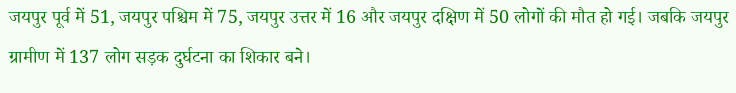जयपुर पूर्व में 51, जयपुर पश्चिम में 75, जयपुर उत्तर में 16 और जयपुर दक्षिण में 50 लोगों की मौत हो गई। जबकि जयपुर ग्रामीण में 137 लोग सड़क दुर्घटना का शिकार बने।